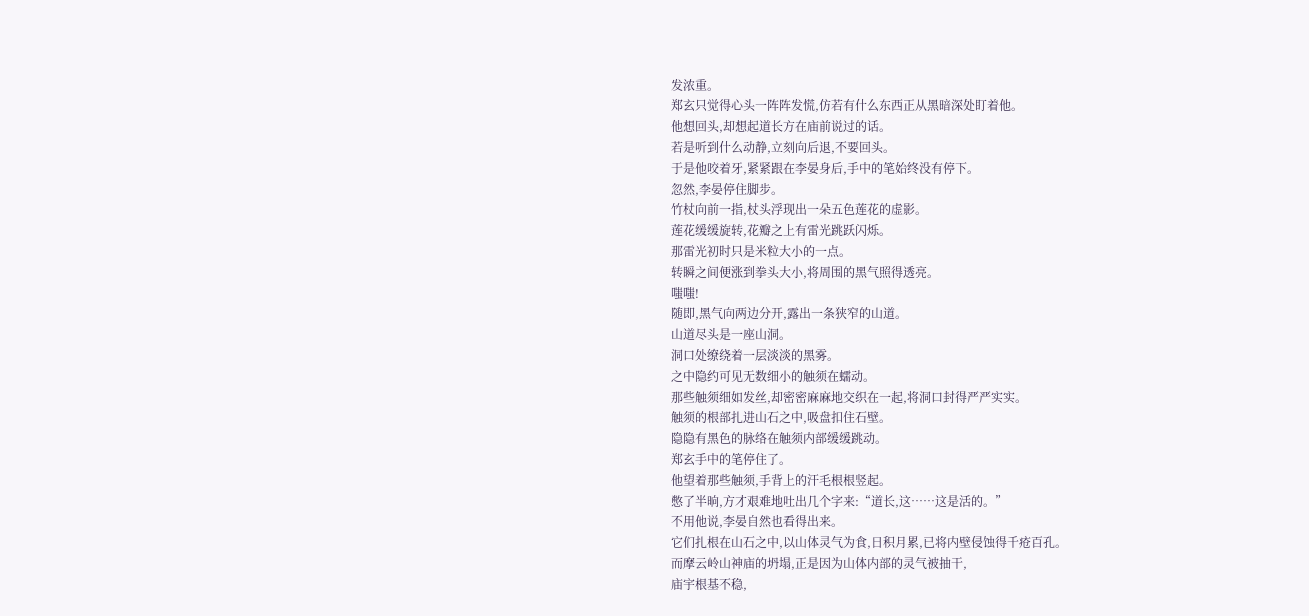发浓重。
郑玄只觉得心头一阵阵发慌,仿若有什么东西正从黑暗深处盯着他。
他想回头,却想起道长方在庙前说过的话。
若是听到什么动静,立刻向后退,不要回头。
于是他咬着牙,紧紧跟在李晏身后,手中的笔始终没有停下。
忽然,李晏停住脚步。
竹杖向前一指,杖头浮现出一朵五色莲花的虚影。
莲花缓缓旋转,花瓣之上有雷光跳跃闪烁。
那雷光初时只是米粒大小的一点。
转瞬之间便涨到拳头大小,将周围的黑气照得透亮。
嗤嗤!
随即,黑气向两边分开,露出一条狭窄的山道。
山道尽头是一座山洞。
洞口处缭绕着一层淡淡的黑雾。
之中隐约可见无数细小的触须在蠕动。
那些触须细如发丝,却密密麻麻地交织在一起,将洞口封得严严实实。
触须的根部扎进山石之中,吸盘扣住石壁。
隐隐有黑色的脉络在触须内部缓缓跳动。
郑玄手中的笔停住了。
他望着那些触须,手背上的汗毛根根竖起。
憋了半晌,方才艰难地吐出几个字来:“道长,这……这是活的。”
不用他说,李晏自然也看得出来。
它们扎根在山石之中,以山体灵气为食,日积月累,已将内壁侵蚀得千疮百孔。
而摩云岭山神庙的坍塌,正是因为山体内部的灵气被抽干,
庙宇根基不稳,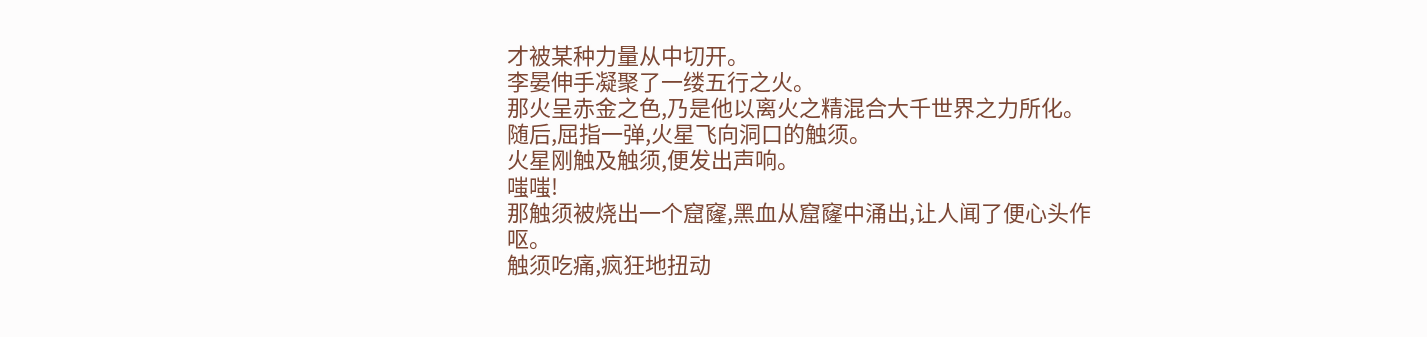才被某种力量从中切开。
李晏伸手凝聚了一缕五行之火。
那火呈赤金之色,乃是他以离火之精混合大千世界之力所化。
随后,屈指一弹,火星飞向洞口的触须。
火星刚触及触须,便发出声响。
嗤嗤!
那触须被烧出一个窟窿,黑血从窟窿中涌出,让人闻了便心头作呕。
触须吃痛,疯狂地扭动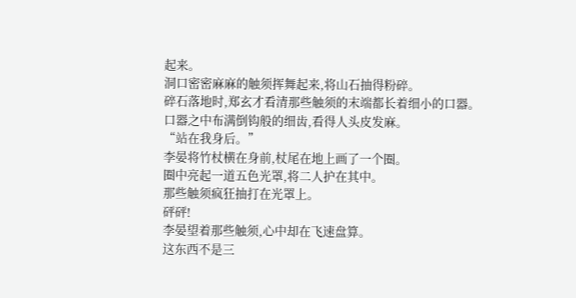起来。
洞口密密麻麻的触须挥舞起来,将山石抽得粉碎。
碎石落地时,郑玄才看清那些触须的末端都长着细小的口器。
口器之中布满倒钩般的细齿,看得人头皮发麻。
“站在我身后。”
李晏将竹杖横在身前,杖尾在地上画了一个圈。
圈中亮起一道五色光罩,将二人护在其中。
那些触须疯狂抽打在光罩上。
砰砰!
李晏望着那些触须,心中却在飞速盘算。
这东西不是三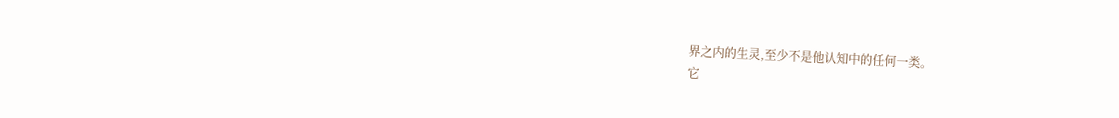界之内的生灵,至少不是他认知中的任何一类。
它